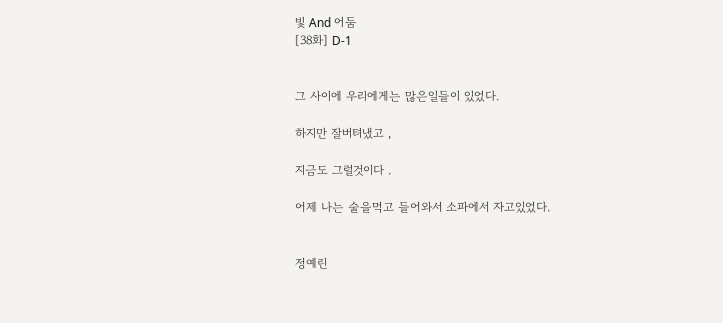빛 And 어둠
[38화] D-1


그 사이에 우리에게는 많은일들이 있었다.

하지만 잘버텨냈고 ,

지금도 그럴것이다 .

어제 나는 술을먹고 들어와서 소파에서 자고있었다.


정예린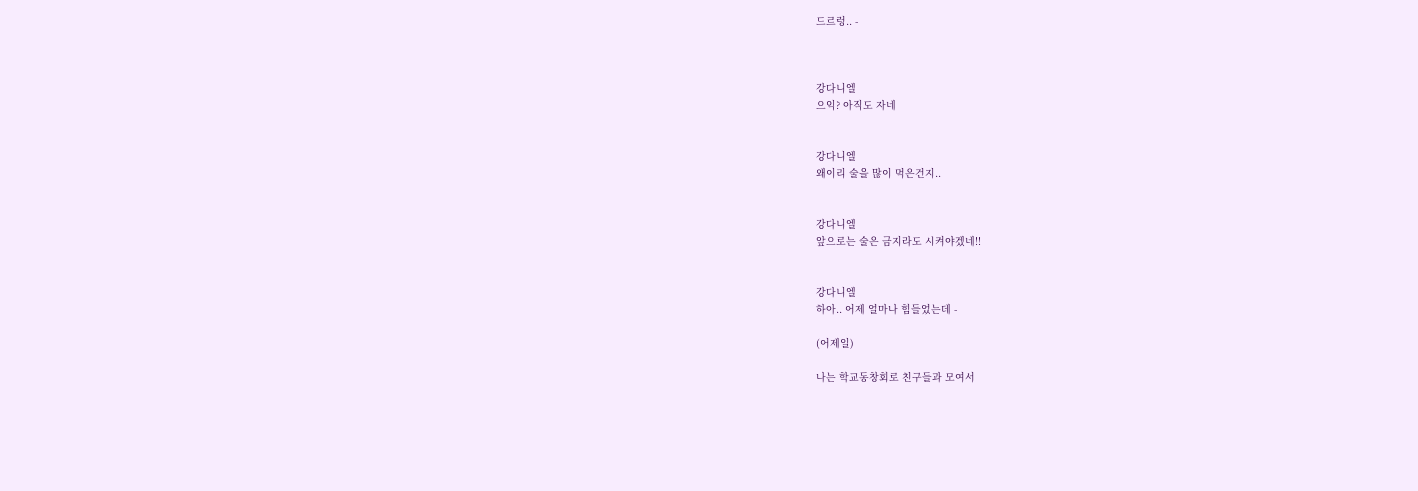드르렁.. -



강다니엘
으익? 아직도 자네


강다니엘
왜이리 술을 많이 먹은건지..


강다니엘
앞으로는 술은 금지라도 시켜야겠네!!


강다니엘
하아.. 어제 얼마나 힘들었는데 -

(어제일)

나는 학교동창회로 친구들과 모여서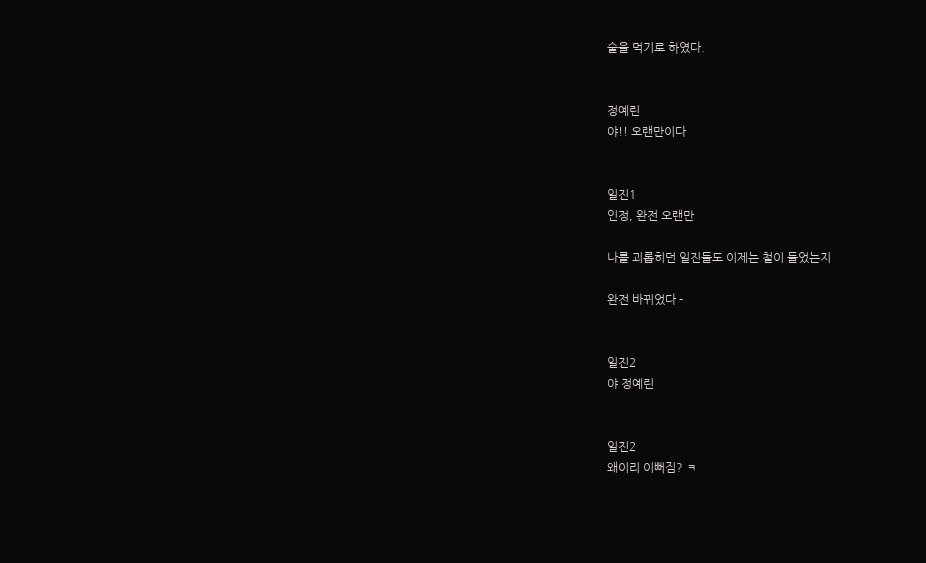술을 먹기로 하였다.


정예린
야!! 오랜만이다


일진1
인정, 완전 오랜만

나를 괴롭히던 일진들도 이제는 철이 들었는지

완전 바뀌었다 -


일진2
야 정예린


일진2
왜이리 이뻐짐? ㅋ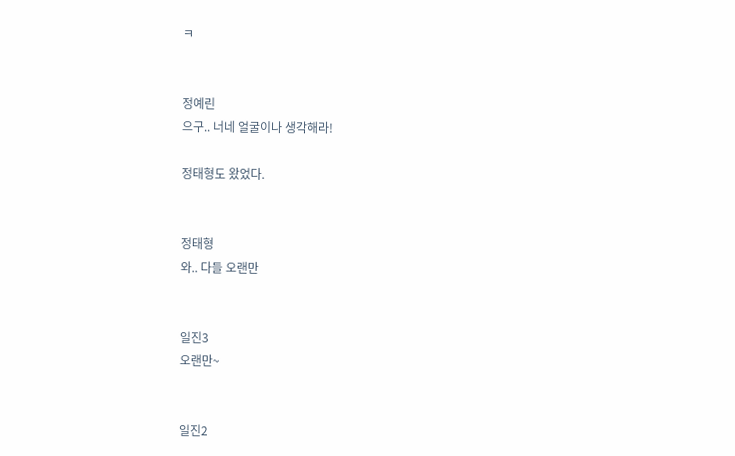ㅋ


정예린
으구.. 너네 얼굴이나 생각해라!

정태형도 왔었다.


정태형
와.. 다들 오랜만


일진3
오랜만~


일진2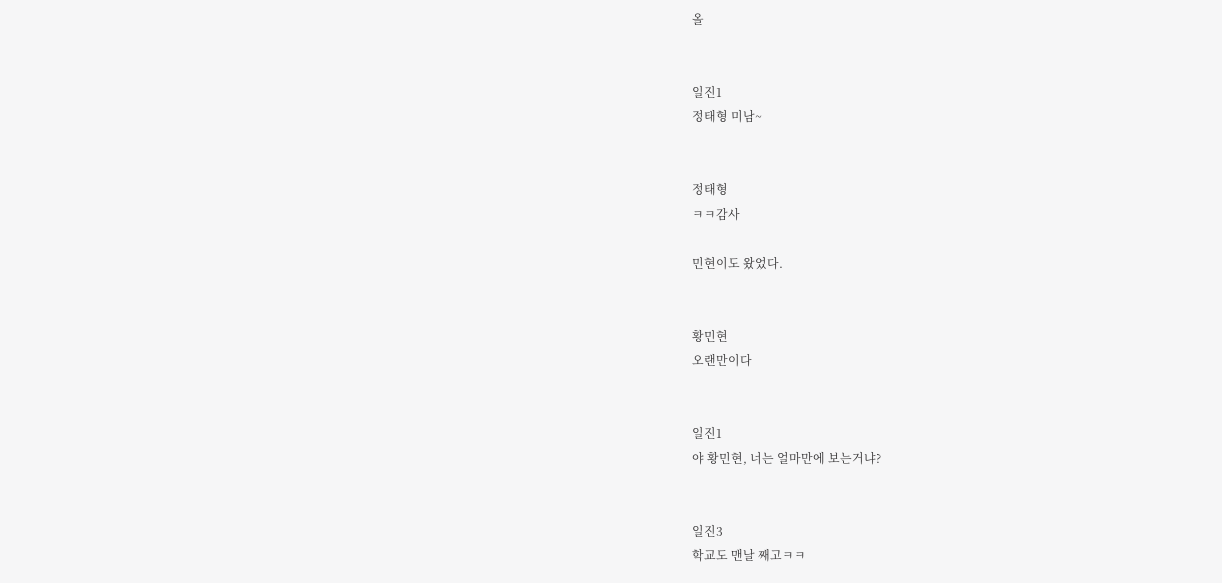올


일진1
정태형 미남~


정태형
ㅋㅋ감사

민현이도 왔었다.


황민현
오랜만이다


일진1
야 황민현, 너는 얼마만에 보는거냐?


일진3
학교도 맨날 째고ㅋㅋ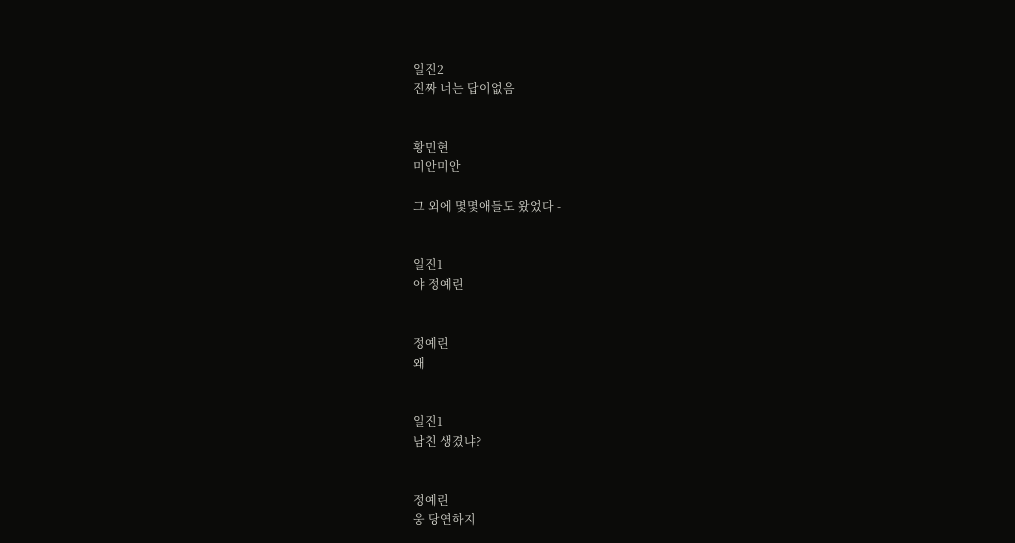일진2
진짜 너는 답이없음


황민현
미안미안

그 외에 몇몇애들도 왔었다 -


일진1
야 정예린


정예린
왜


일진1
남친 생겼냐?


정예린
웅 당연하지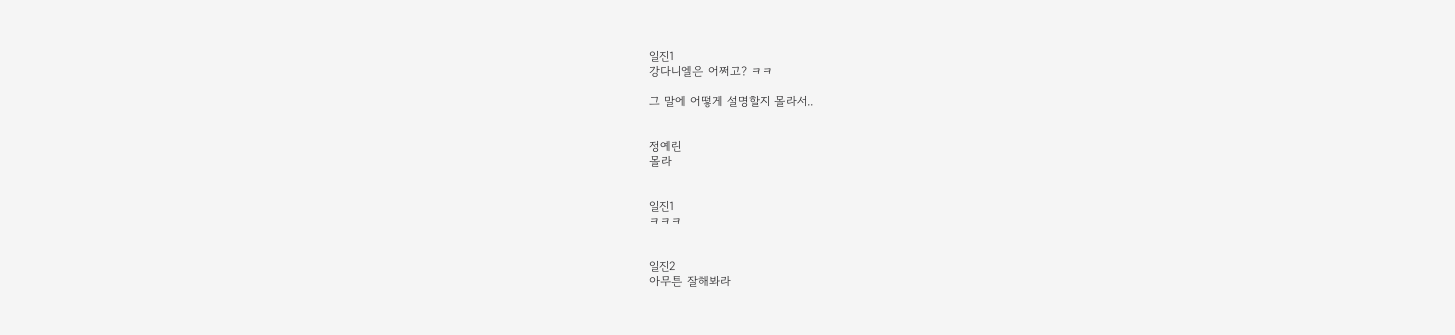일진1
강다니엘은 어쩌고? ㅋㅋ

그 말에 어떻게 설명할지 몰라서..


정예린
몰라


일진1
ㅋㅋㅋ


일진2
아무튼 잘해봐라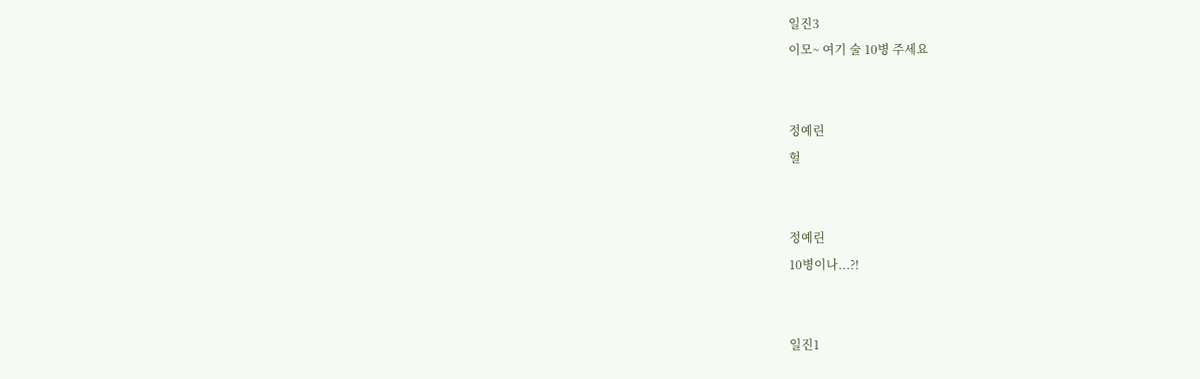일진3
이모~ 여기 술 10병 주세요


정예린
헐


정예린
10병이나...?!


일진1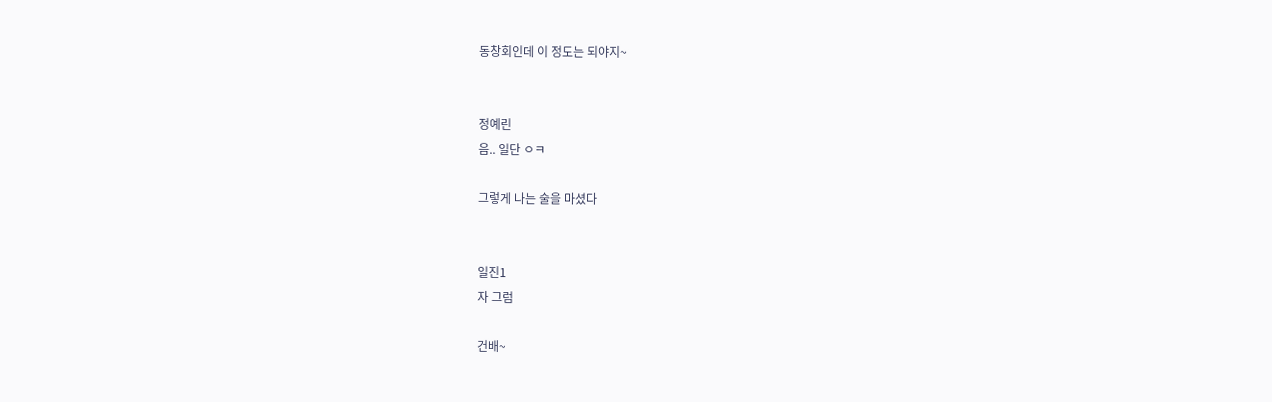동창회인데 이 정도는 되야지~


정예린
음.. 일단 ㅇㅋ

그렇게 나는 술을 마셨다


일진1
자 그럼

건배~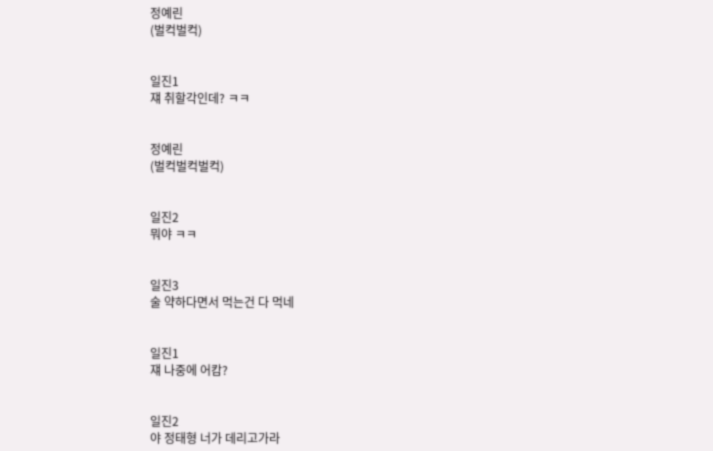정예린
(벌컥벌컥)


일진1
쟤 취할각인데? ㅋㅋ


정예린
(벌컥벌컥벌컥)


일진2
뭐야 ㅋㅋ


일진3
술 약하다면서 먹는건 다 먹네


일진1
쟤 나중에 어캄?


일진2
야 정태형 너가 데리고가라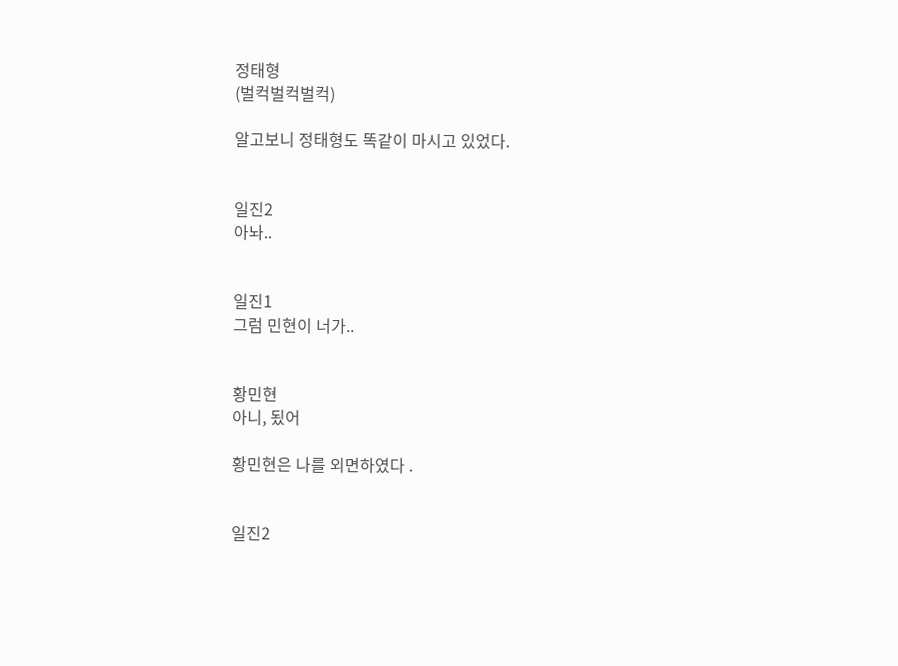정태형
(벌컥벌컥벌컥)

알고보니 정태형도 똑같이 마시고 있었다.


일진2
아놔..


일진1
그럼 민현이 너가..


황민현
아니, 됬어

황민현은 나를 외면하였다 .


일진2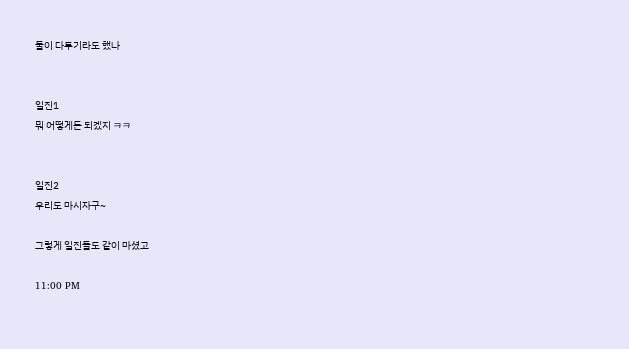둘이 다투기라도 했나


일진1
뭐 어떻게든 되겠지 ㅋㅋ


일진2
우리도 마시자구~

그렇게 일진들도 같이 마셨고

11:00 PM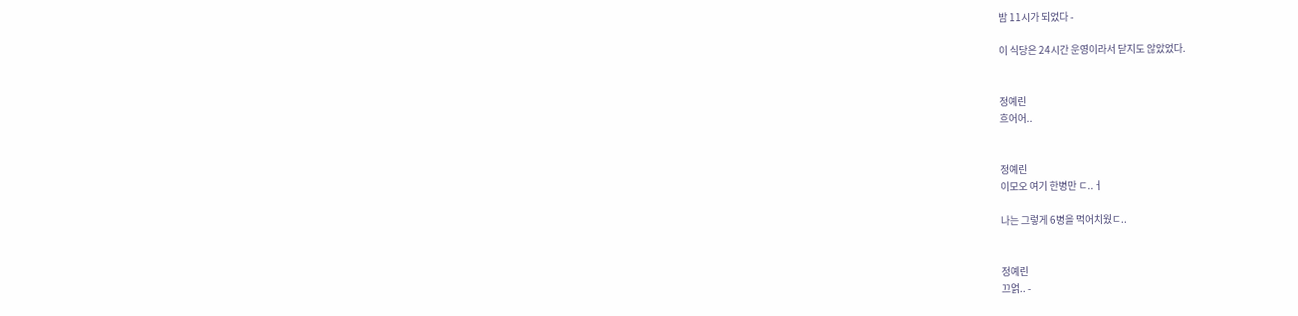밤 11시가 되었다 -

이 식당은 24시간 운영이라서 닫지도 않았었다.


정예린
흐어어..


정예린
이모오 여기 한병만 ㄷ..ㅓ

나는 그렇게 6병을 먹어치웠ㄷ..


정예린
끄얽.. -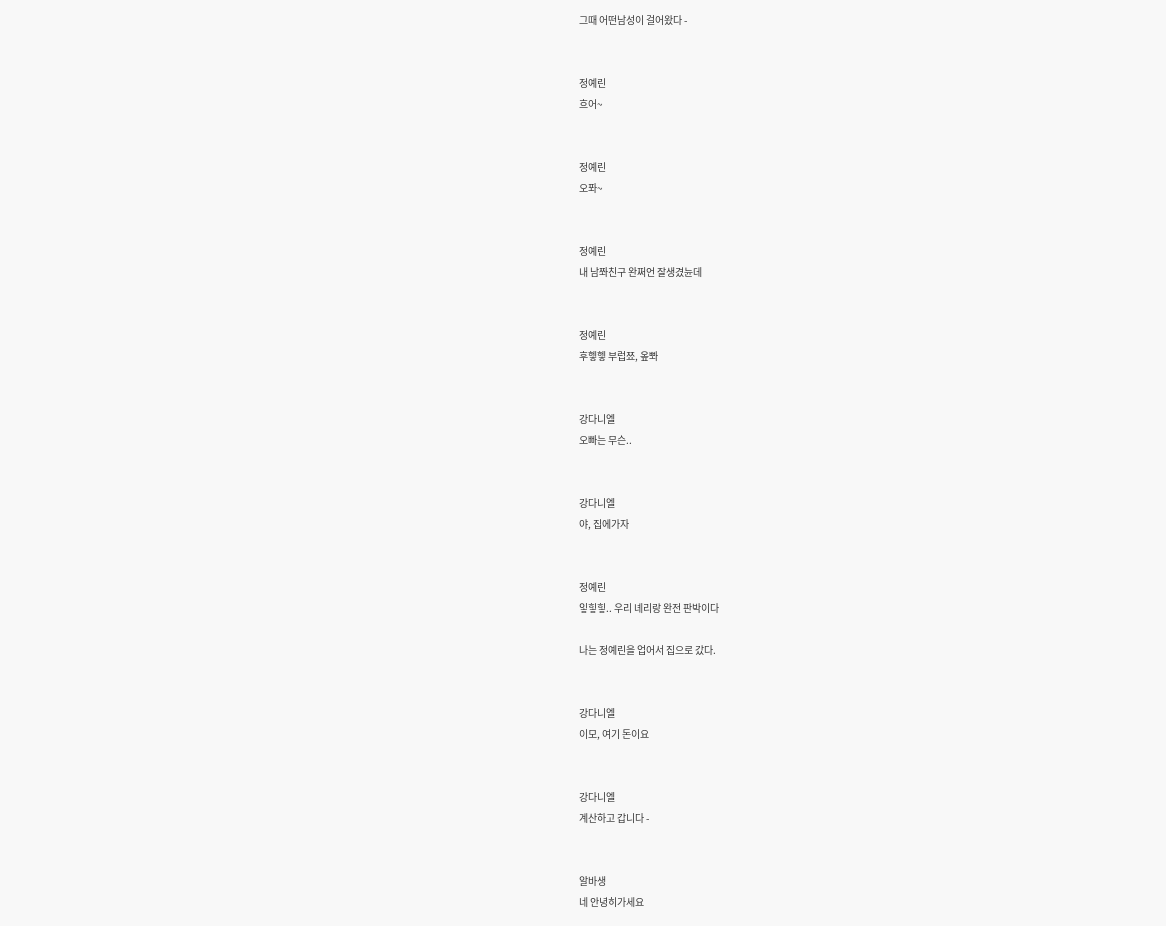그때 어떤남성이 걸어왔다 -


정예린
흐어~


정예린
오퐈~


정예린
내 남쫘친구 완쩌언 잘생겼뉸데


정예린
후헿헿 부럽쬬, 옾뽜


강다니엘
오빠는 무슨..


강다니엘
야, 집에가자


정예린
잏힣힣.. 우리 녜리랑 완전 판박이다

나는 정예린을 업어서 집으로 갔다.


강다니엘
이모, 여기 돈이요


강다니엘
계산하고 갑니다 -


알바생
네 안녕히가세요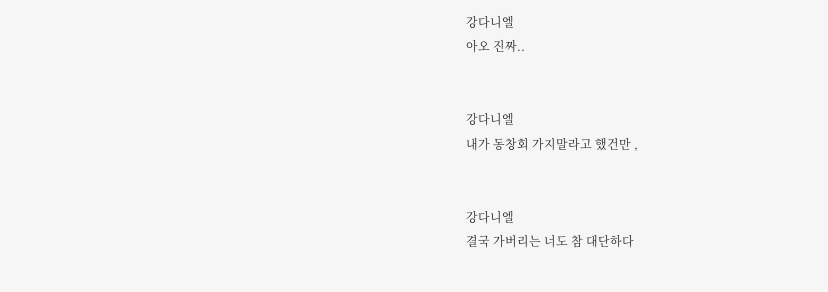강다니엘
아오 진짜..


강다니엘
내가 동창회 가지말라고 했건만 ,


강다니엘
결국 가버리는 너도 참 대단하다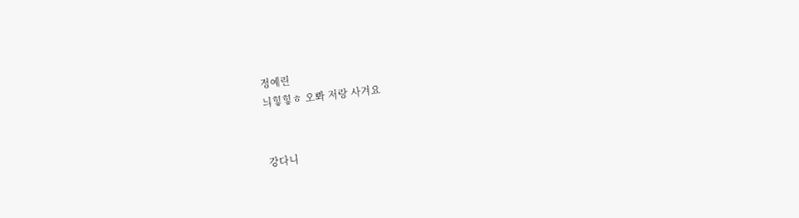정예린
늬힣힣ㅎ 오뽜 저랑 사겨요


강다니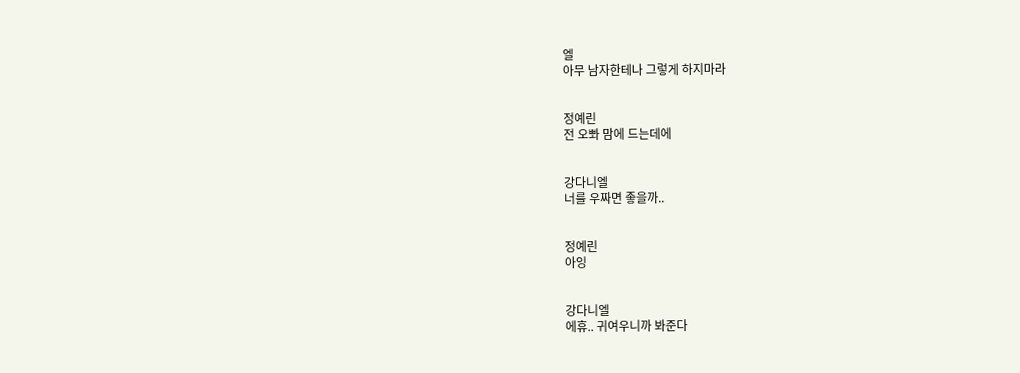엘
아무 남자한테나 그렇게 하지마라


정예린
전 오뽜 맘에 드는데에


강다니엘
너를 우짜면 좋을까..


정예린
아잉


강다니엘
에휴.. 귀여우니까 봐준다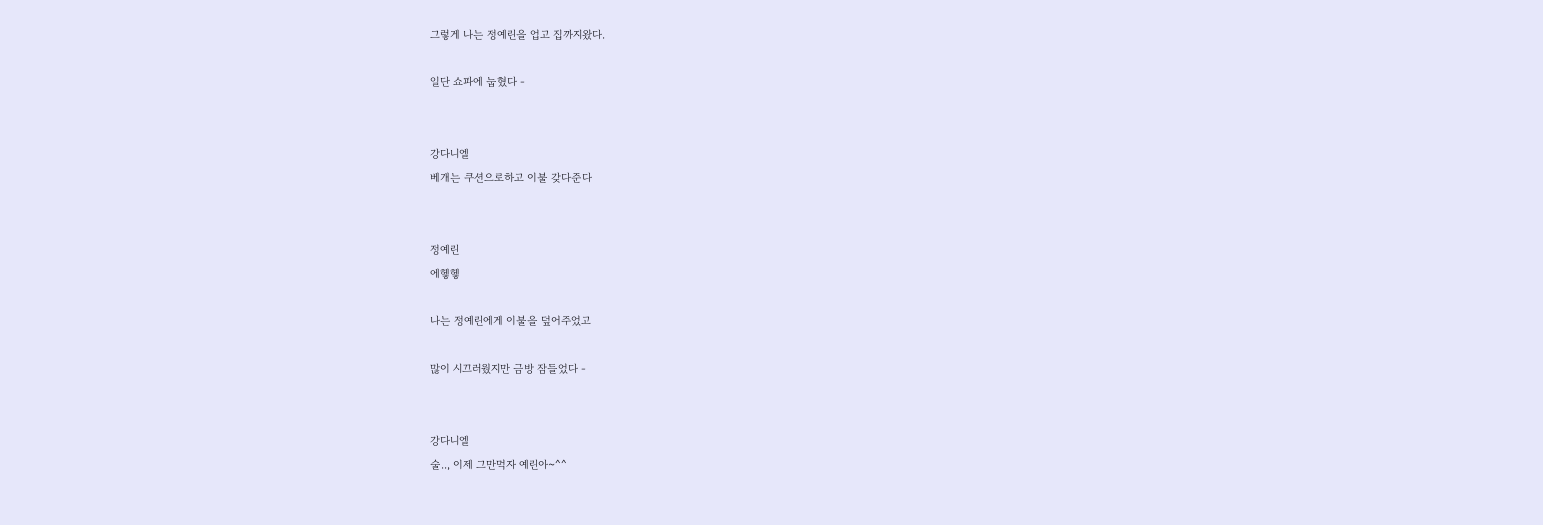그렇게 나는 정예린을 업고 집까지왔다.

일단 쇼파에 눕혔다 -


강다니엘
베개는 쿠션으로하고 이불 갖다준다


정예린
에헿헿

나는 정예린에게 이불을 덮어주었고

많이 시끄러웠지만 금방 잠들었다 -


강다니엘
술.., 이제 그만먹자 예린아~^^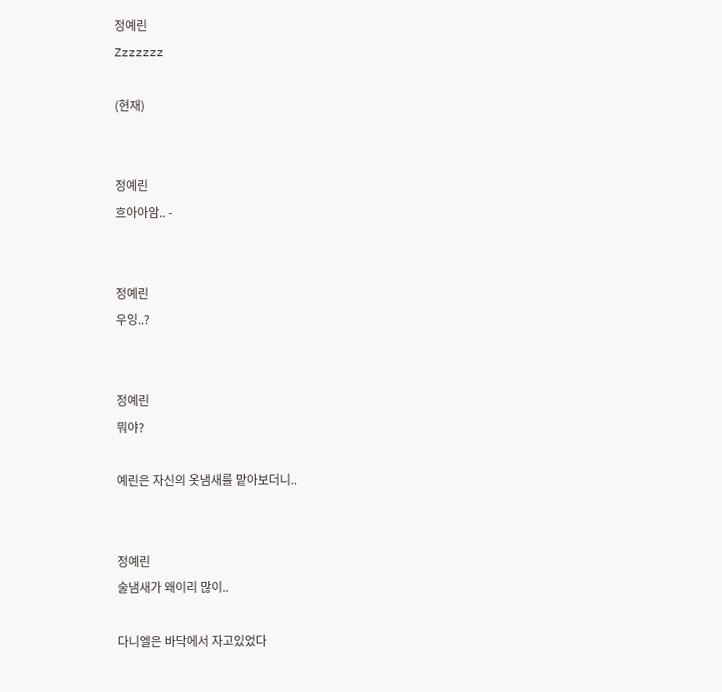정예린
Zzzzzzz

(현재)


정예린
흐아아암.. -


정예린
우잉..?


정예린
뭐야?

예린은 자신의 옷냄새를 맡아보더니..


정예린
술냄새가 왜이리 많이..

다니엘은 바닥에서 자고있었다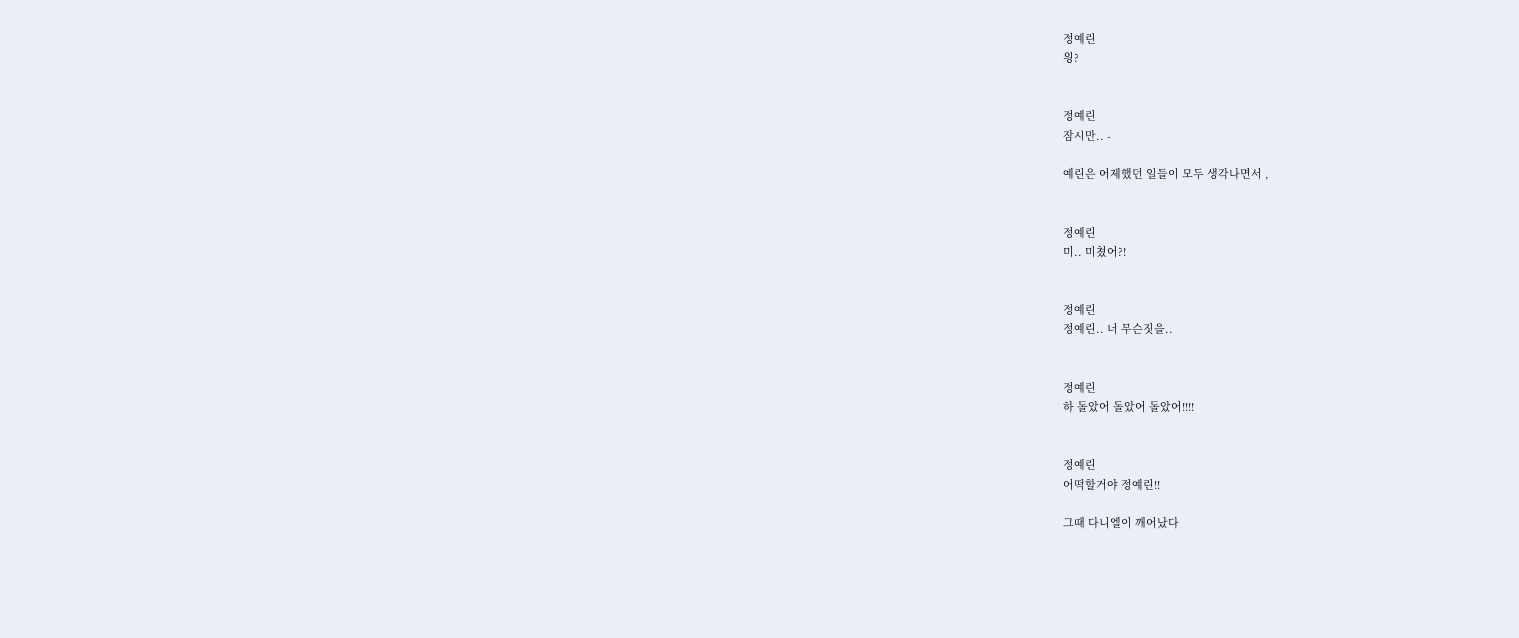정예린
읭?


정예린
잠시만.. -

예린은 어제했던 일들이 모두 생각나면서 ,


정예린
미.. 미쳤어?!


정예린
정예린.. 너 무슨짓을..


정예린
하 돌았어 돌았어 돌았어!!!!


정예린
어떡할거야 정예린!!

그때 다니엘이 깨어났다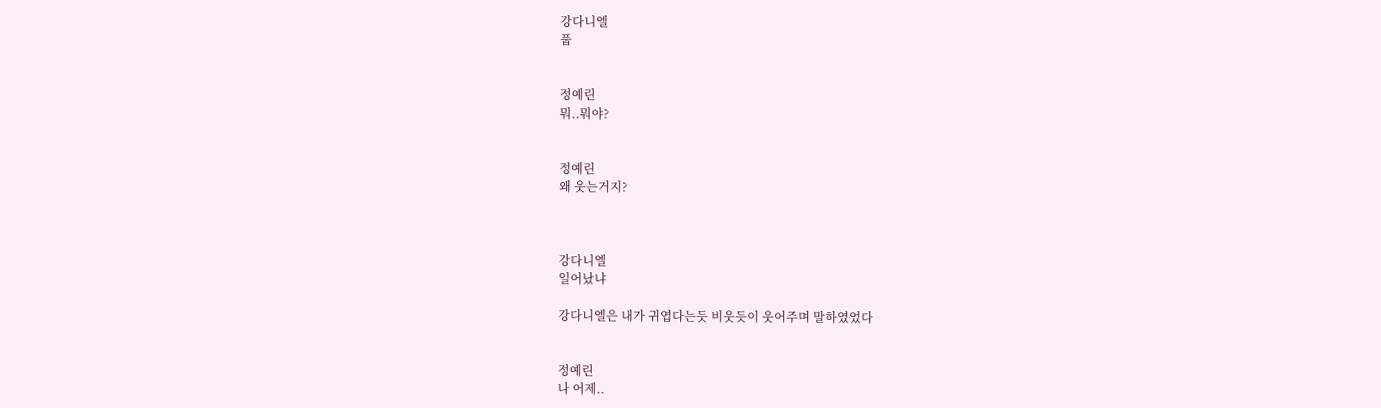강다니엘
풉


정예린
뭐..뭐야?


정예린
왜 웃는거지?



강다니엘
일어났냐

강다니엘은 내가 귀엽다는듯 비웃듯이 웃어주며 말하였었다


정예린
나 어제..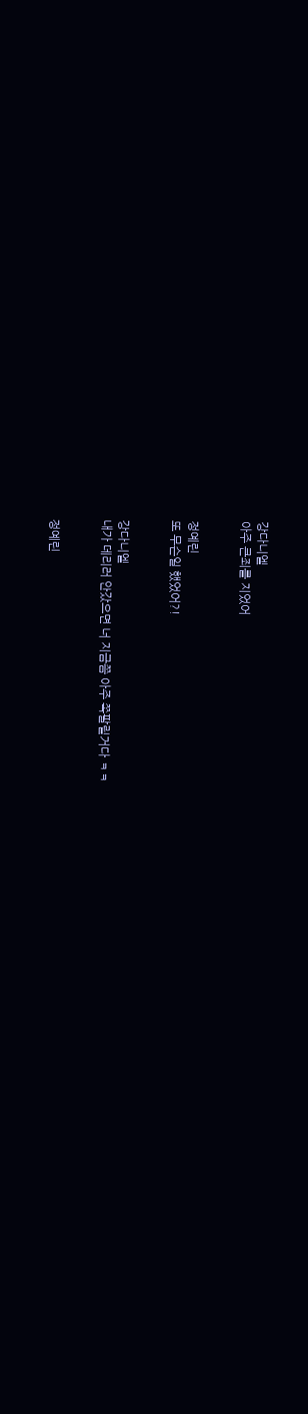강다니엘
아주 큰죄를 지었어


정예린
또 무슨일 했었어?!


강다니엘
내가 데리러 안갔으면 너 지금쯤 아주 쪽팔릴거다 ㅋㅋ


정예린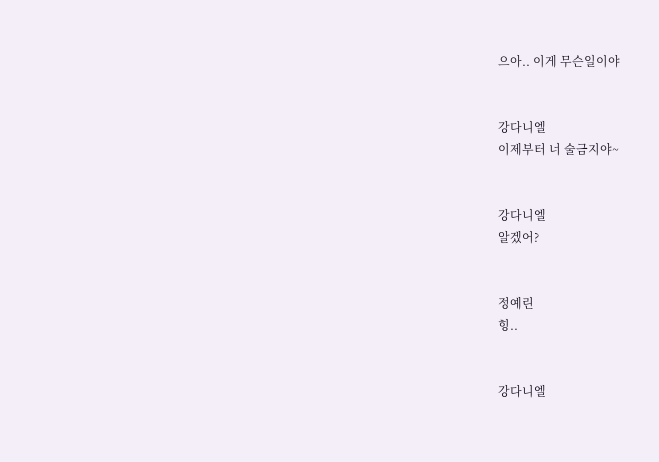으아.. 이게 무슨일이야


강다니엘
이제부터 너 술금지야~


강다니엘
알겠어?


정예린
힝..


강다니엘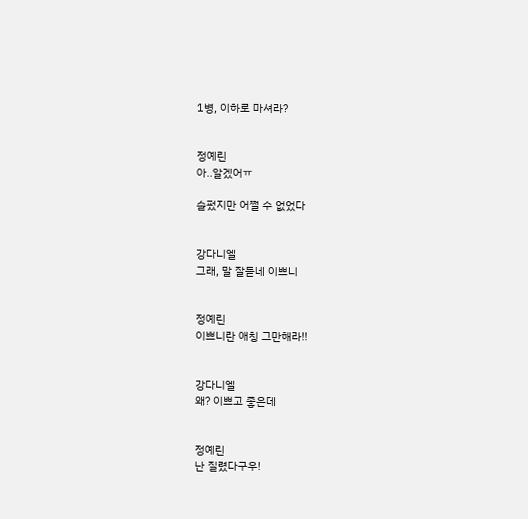1병, 이하로 마셔라?


정예린
아..알겠어ㅠ

슬펐지만 어쩔 수 없었다


강다니엘
그래, 말 잘듣네 이쁘니


정예린
이쁘니란 애칭 그만해라!!


강다니엘
왜? 이쁘고 좋은데


정예린
난 질렸다구우!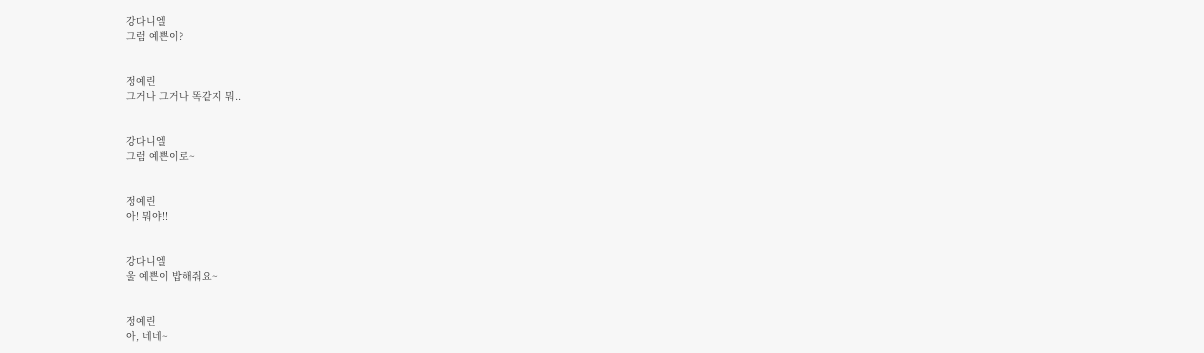강다니엘
그럼 예쁜이?


정예린
그거나 그거나 똑같지 뭐..


강다니엘
그럼 예쁜이로~


정예린
아! 뭐야!!


강다니엘
울 예쁜이 밥해줘요~


정예린
아, 네네~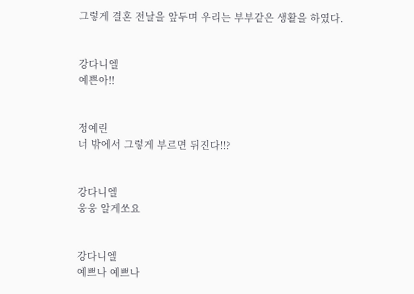그렇게 결혼 전날을 앞두며 우리는 부부같은 생활을 하였다.


강다니엘
예쁜아!!


정예린
너 밖에서 그렇게 부르면 뒤진다!!?


강다니엘
웅웅 알게쏘요


강다니엘
예쁘나 예쁘나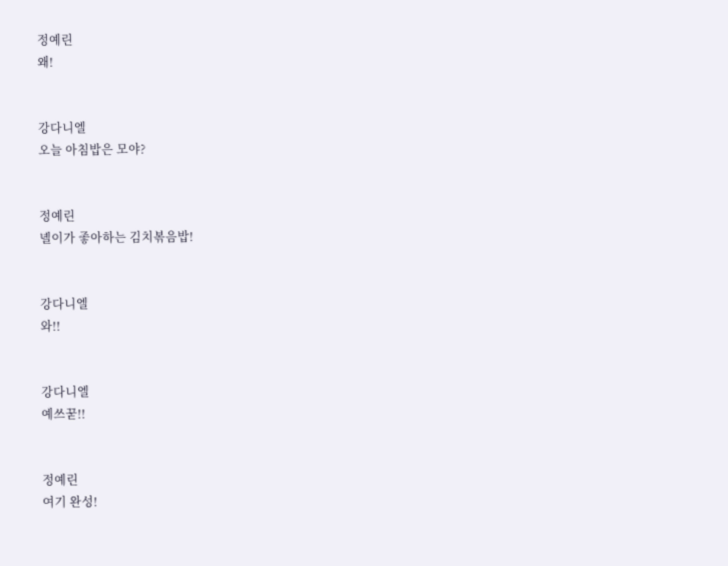정예린
왜!


강다니엘
오늘 아침밥은 모야?


정예린
녤이가 좋아하는 김치볶음밥!


강다니엘
와!!


강다니엘
예쓰꾿!!


정예린
여기 완성!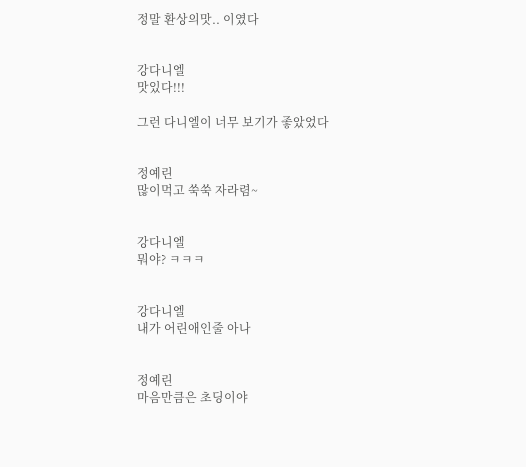정말 환상의맛.. 이였다


강다니엘
맛있다!!!

그런 다니엘이 너무 보기가 좋았었다


정예린
많이먹고 쑥쑥 자라렴~


강다니엘
뭐야? ㅋㅋㅋ


강다니엘
내가 어린애인줄 아나


정예린
마음만큼은 초딩이야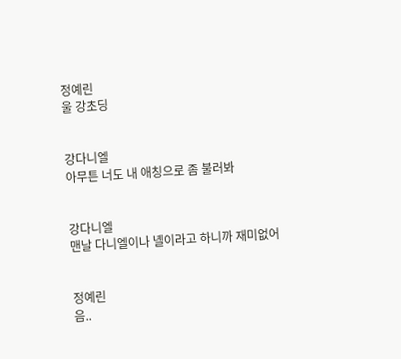정예린
울 강초딩


강다니엘
아무튼 너도 내 애칭으로 좀 불러봐


강다니엘
맨날 다니엘이나 녤이라고 하니까 재미없어


정예린
음..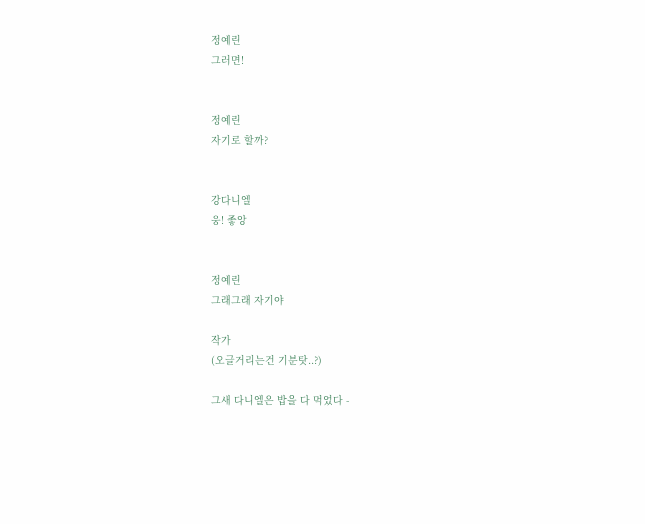정예린
그러면!


정예린
자기로 할까?


강다니엘
웅! 좋앙


정예린
그래그래 자기야

작가
(오글거리는건 기분탓..?)

그새 다니엘은 밥을 다 먹었다 -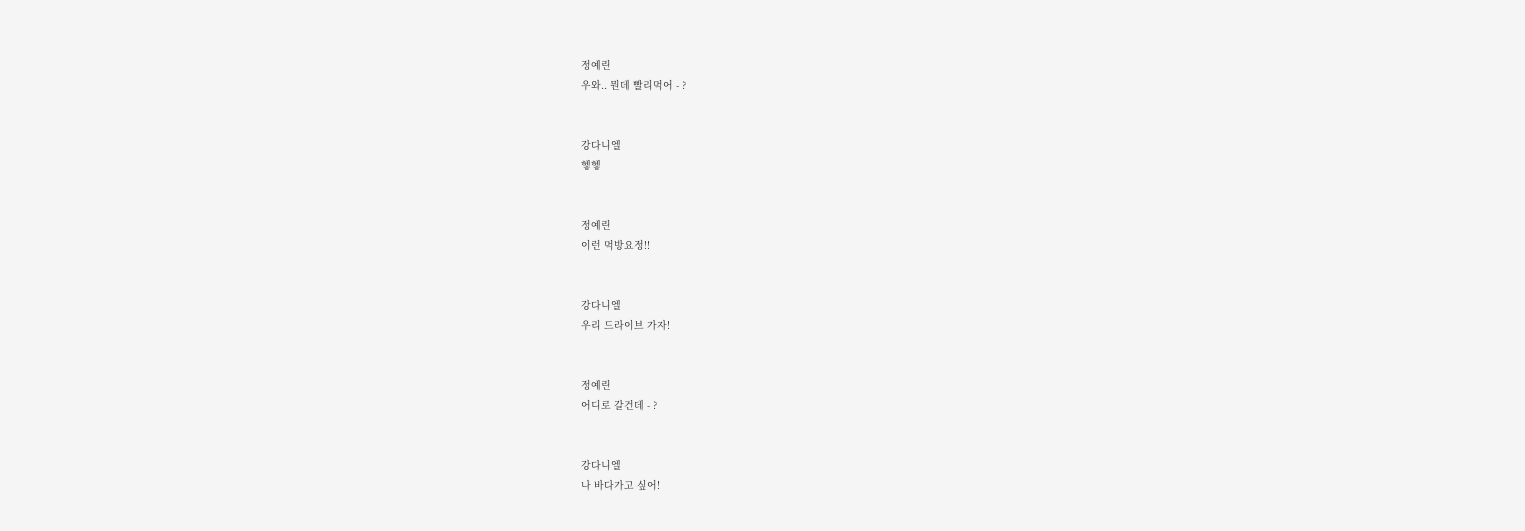정예린
우와.. 뭔데 빨리먹어 - ?


강다니엘
헿헿


정예린
이런 먹방요정!!


강다니엘
우리 드라이브 가자!


정예린
어디로 갈건데 - ?


강다니엘
나 바다가고 싶어!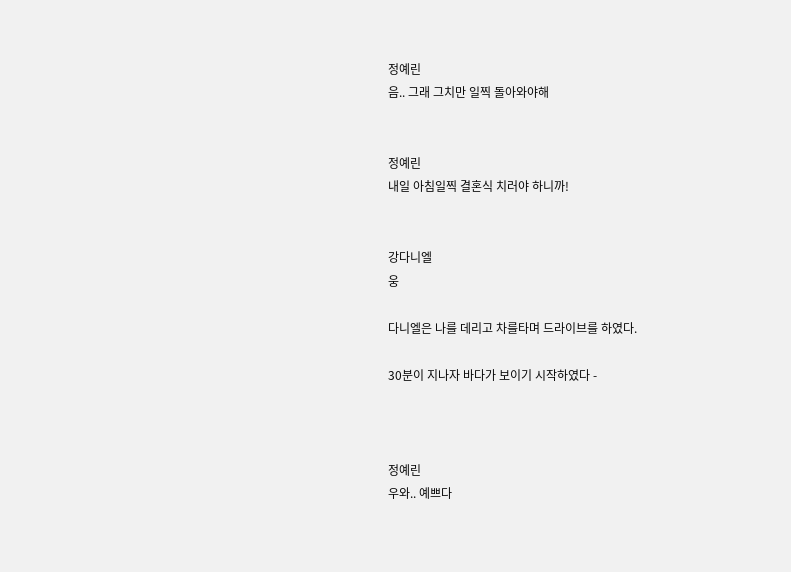정예린
음.. 그래 그치만 일찍 돌아와야해


정예린
내일 아침일찍 결혼식 치러야 하니까!


강다니엘
웅

다니엘은 나를 데리고 차를타며 드라이브를 하였다.

30분이 지나자 바다가 보이기 시작하였다 -



정예린
우와.. 예쁘다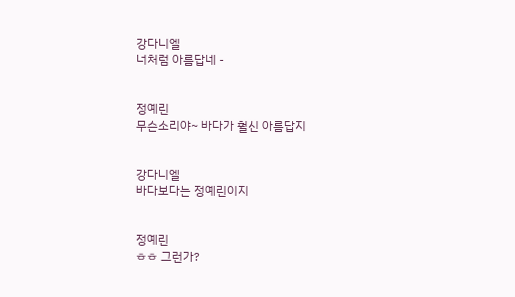강다니엘
너처럼 아름답네 -


정예린
무슨소리야~ 바다가 훨신 아름답지


강다니엘
바다보다는 정예린이지


정예린
ㅎㅎ 그런가?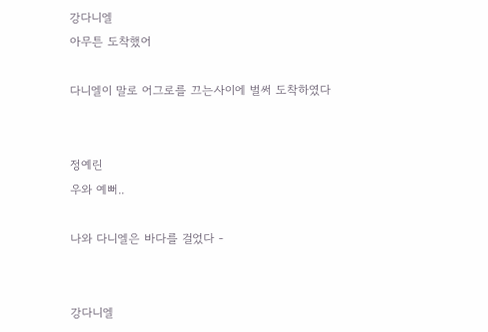강다니엘
아무튼 도착했어

다니엘이 말로 어그로를 끄는사이에 벌써 도착하였다


정예린
우와 예뻐..

나와 다니엘은 바다를 걸었다 -


강다니엘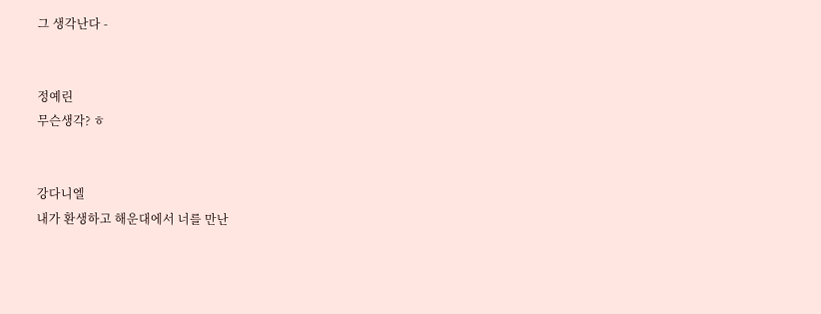그 생각난다 -


정예린
무슨생각? ㅎ


강다니엘
내가 환생하고 해운대에서 너를 만난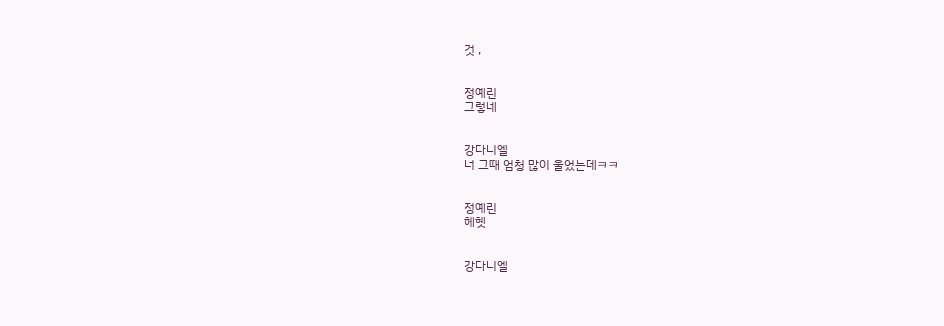것 ,


정예린
그렇네


강다니엘
너 그때 엄청 많이 울었는데ㅋㅋ


정예린
헤헷


강다니엘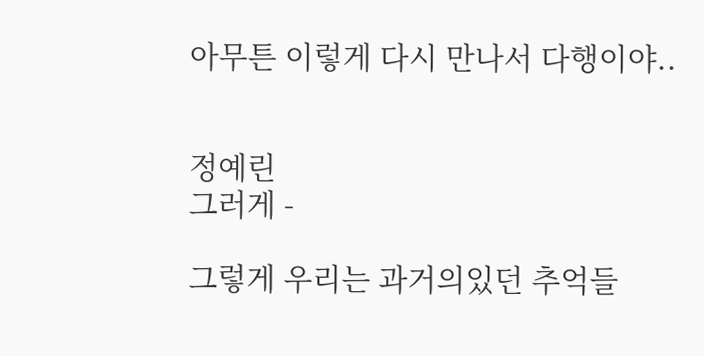아무튼 이렇게 다시 만나서 다행이야..


정예린
그러게 -

그렇게 우리는 과거의있던 추억들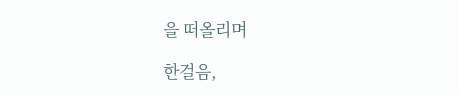을 떠올리며

한걸음,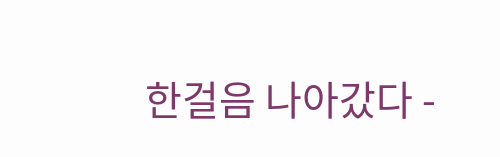한걸음 나아갔다 -